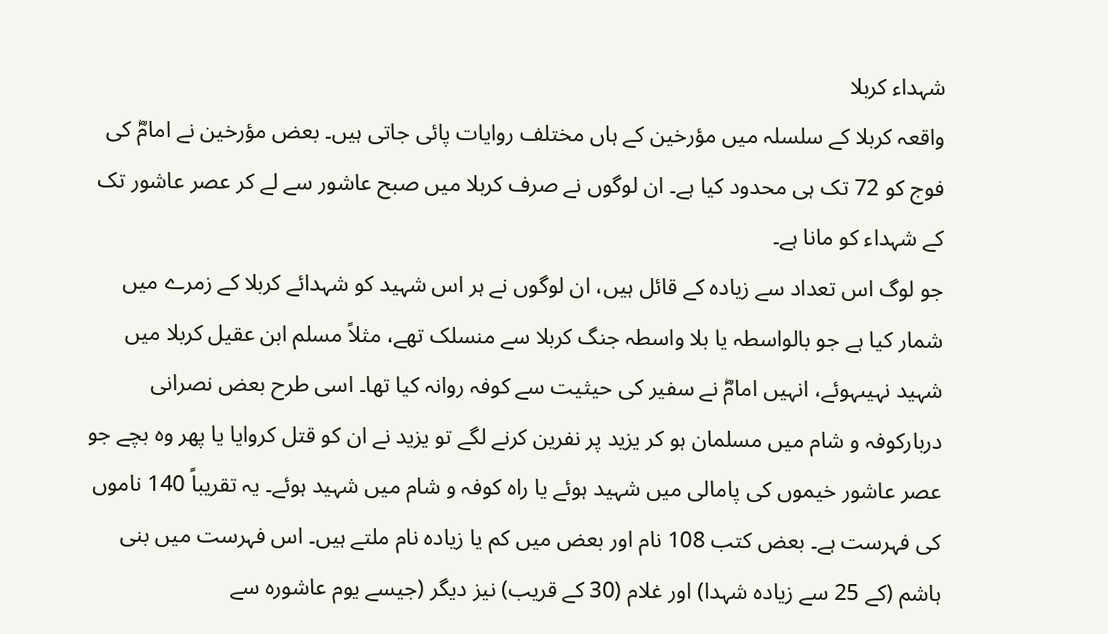شہداء کربلا
واقعہ کربلا کے سلسلہ میں مؤرخین کے ہاں مختلف روایات پائی جاتی ہیں۔ بعض مؤرخین نے امامؓ کی فوج کو 72 تک ہی محدود کیا ہے۔ ان لوگوں نے صرف کربلا میں صبح عاشور سے لے کر عصر عاشور تک کے شہداء کو مانا ہے۔
جو لوگ اس تعداد سے زیادہ کے قائل ہیں، ان لوگوں نے ہر اس شہید کو شہدائے کربلا کے زمرے میں شمار کیا ہے جو بالواسطہ یا بلا واسطہ جنگ کربلا سے منسلک تھے، مثلاً مسلم ابن عقیل کربلا میں شہید نہیںہوئے، انہیں امامؓ نے سفیر کی حیثیت سے کوفہ روانہ کیا تھا۔ اسی طرح بعض نصرانی دربارکوفہ و شام میں مسلمان ہو کر یزید پر نفرین کرنے لگے تو یزید نے ان کو قتل کروایا یا پھر وہ بچے جو عصر عاشور خیموں کی پامالی میں شہید ہوئے یا راہ کوفہ و شام میں شہید ہوئے۔ یہ تقریباً 140 ناموں کی فہرست ہے۔ بعض کتب 108 نام اور بعض میں کم یا زیادہ نام ملتے ہیں۔ اس فہرست میں بنی ہاشم (کے 25 سے زیادہ شہدا) اور غلام (30 کے قریب) نیز دیگر (جیسے یوم عاشورہ سے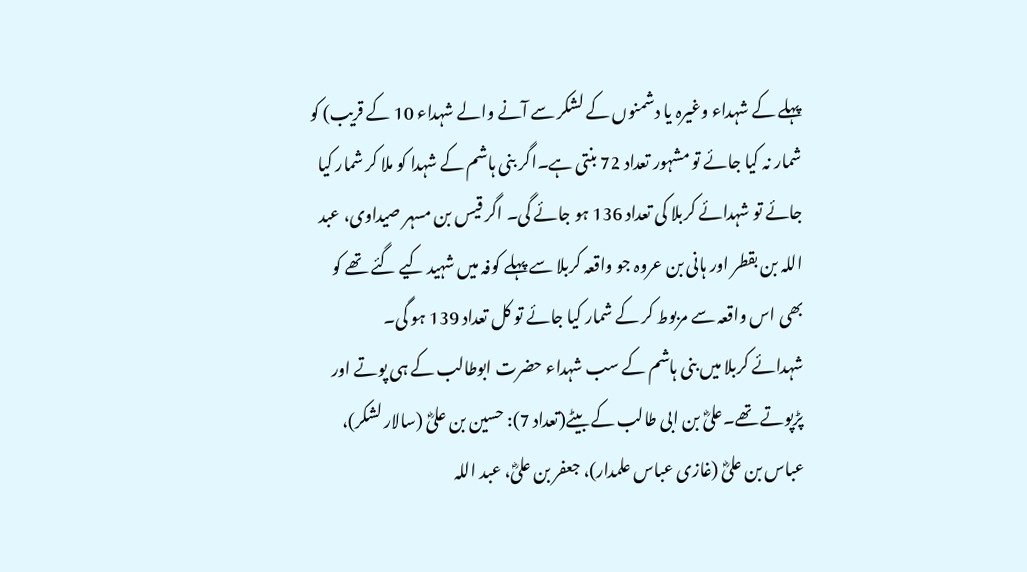پہلے کے شہداء وغیرہ یا دشمنوں کے لشکر سے آنے والے شہداء 10 کے قریب) کو شمار نہ کیا جائے تو مشہور تعداد 72 بنتی ہے۔اگر بنی ہاشم کے شہدا کو ملا کر شمار کیا جائے تو شہدائے کربلا کی تعداد 136 ہو جائے گی۔ اگر قیس بن مسہر صیداوی، عبد اللہ بن بقطر اور ہانی بن عروہ جو واقعہ کربلا سے پہلے کوفہ میں شہید کیے گئے تھے کو بھی اس واقعہ سے مربوط کر کے شمار کیا جائے تو کل تعداد 139 ہو گی۔
شہدائے کربلا میں بنی ہاشم کے سب شہداء حضرت ابوطالب کے ہی پوتے اور پڑپوتے تھے۔علیؓ بن ابی طالب کے بیٹے(تعداد 7): حسین بن علیؓ (سالار لشکر)، عباس بن علیؓ (غازی عباس علمدار)، جعفر بن علیؓ، عبد اللہ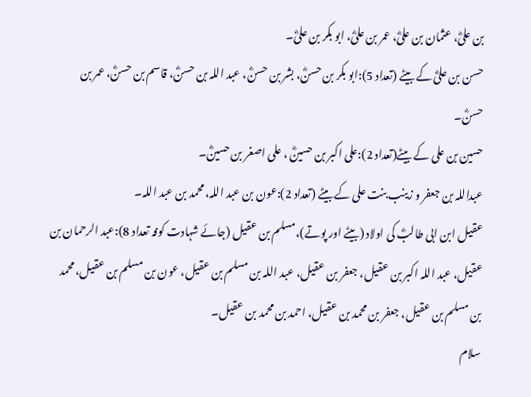بن علیؓ، عثمان بن علیؓ، عمر بن علیؓ، ابو بکر بن علیؓ۔
حسن بن علیؓ کے بیٹے (تعداد 5):ابو بکر بن حسنؓ، بشر بن حسنؓ، عبد اللہ بن حسنؓ، قاسم بن حسنؓ، عمر بن حسنؓ۔
حسین بن علی کے بیٹے(تعداد 2):علی اکبر بن حسینؓ ، علی اصغر بن حسینؓ۔
عبداللہ بن جعفر و زینب بنت علی کے بیٹے (تعداد 2):عون بن عبد اللہ، محمد بن عبد اللہ۔
عقیل ابن ابی طالبؓ کی اولاد (بیٹے اور پوتے)،مسلم بن عقیل (جائے شہادت کوفہ تعداد 8):عبد الرحمان بن عقیل، عبد اللہ اکبر بن عقیل، جعفر بن عقیل، عبد اللہ بن مسلم بن عقیل، عون بن مسلم بن عقیل، محمد بن مسلم بن عقیل، جعفر بن محمد بن عقیل، احمد بن محمد بن عقیل۔
سلام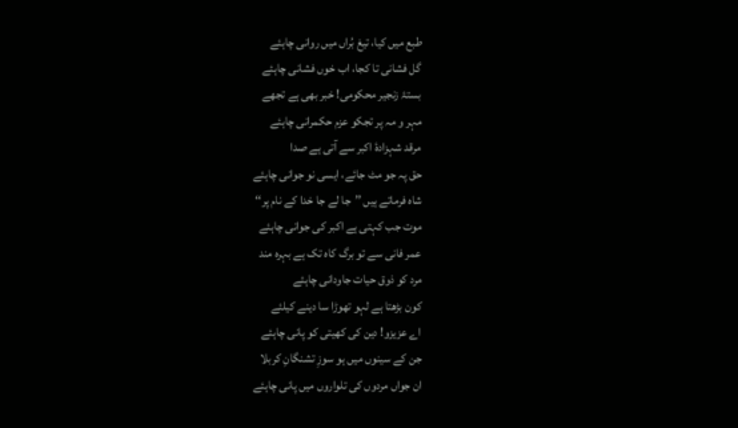طبع میں کیا، تیغ بُراں میں روانی چاہئے
گل فشانی تا کجا، اب خوں فشانی چاہئے
بستۂ زنجیر محکومی! خبر بھی ہے تجھے
مہر و مہ پر تجکو عزم حکمرانی چاہئے
مرقد شہزادۂ اکبر سے آتی ہے صدا
حق پہ جو مٹ جائے، ایسی نو جوانی چاہئے
شاہ فرماتے ہیں ’’جا لے جا خدا کے نام پر‘‘
موت جب کہتی ہے اکبر کی جوانی چاہئے
عمر فانی سے تو برگ کاہ تک ہے بہرہ مند
مرد کو ذوق حیات جاودانی چاہئے
کون بڑھتا ہے لہو تھوڑا سا دینے کیلئے
اے عزیزو! دین کی کھیتی کو پانی چاہئے
جن کے سینوں میں ہو سوزِ تشنگانِ کربلا
ان جواں مردوں کی تلواروں میں پانی چاہئے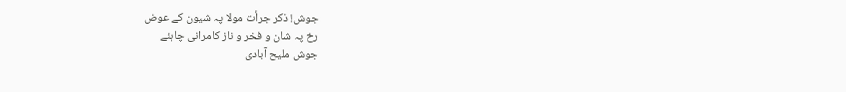جوش! ذکر جرأت مولا پہ شیون کے عوض
رخ پہ شان و فخر و ناز کامرانی چاہئے
جوش ملیح آبادی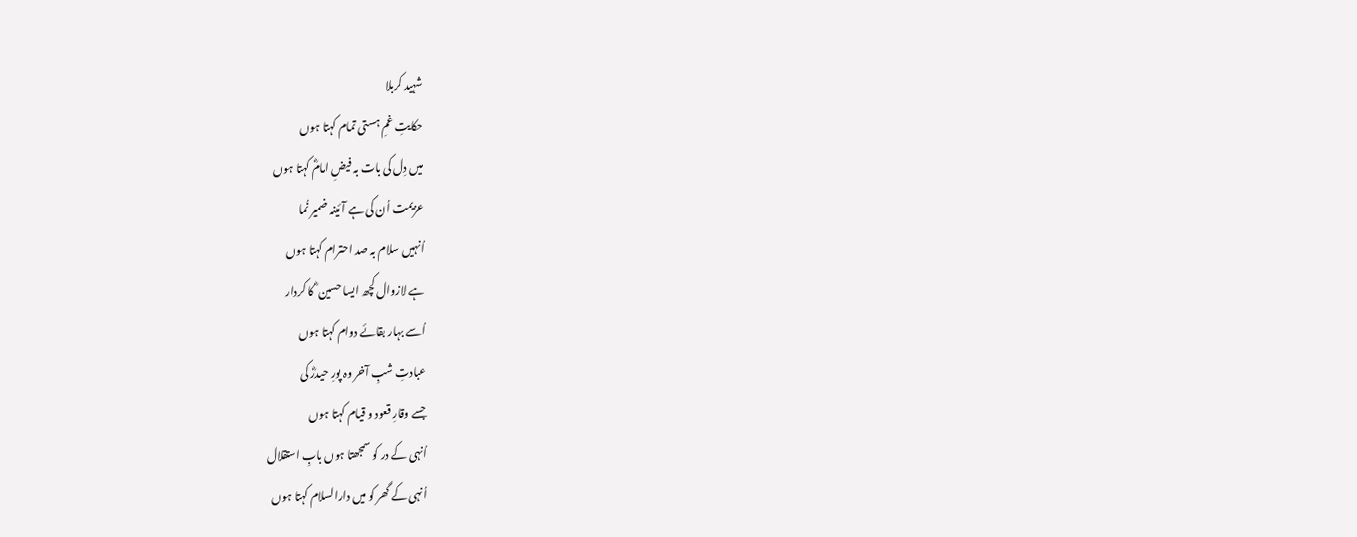شہید کربلا
حکایتِ غمِ ہستی تمام کہتا ہوں
میں دِل کی بات بہ فیضِ امامؓ کہتا ہوں
عزیمت اُن کی ہے آئینہ ضمیر نُما
اُنہیں سلام بہ صد احترام کہتا ہوں
ہے لازوال کچھ ایسا حسین ؓ کا کردار
اُسے بہار بقائے دوام کہتا ہوں
عبادتِ شبِ آخر وہ پورِ حیدرؓ کی
جسے وقارِ قعود و قیام کہتا ہوں
اُنہی کے در کو سمجھتا ہوں بابِ استقلال
اُنہی کے گھر کو میں دارالسلام کہتا ہوں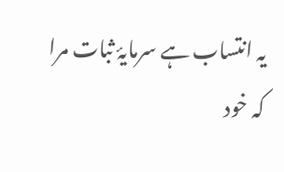یہ انتساب ہے سرمایۂ ثبات مرا
کہ خود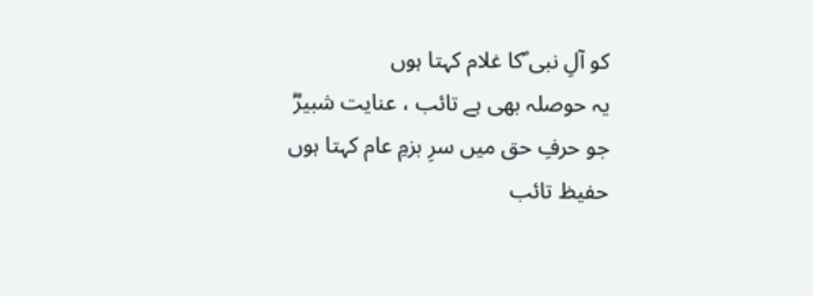کو آلِ نبی ؐکا غلام کہتا ہوں
یہ حوصلہ بھی ہے تائب ، عنایت شبیرؓ
جو حرفِ حق میں سرِ بزمِ عام کہتا ہوں
حفیظ تائب